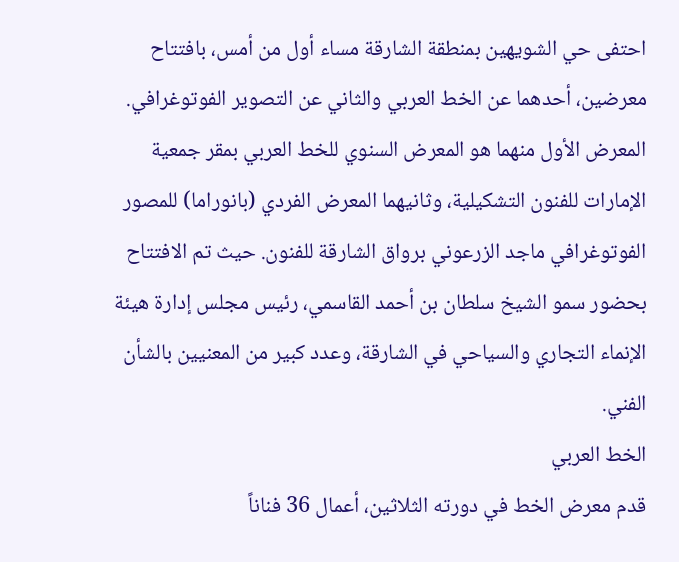احتفى حي الشويهين بمنطقة الشارقة مساء أول من أمس، بافتتاح معرضين، أحدهما عن الخط العربي والثاني عن التصوير الفوتوغرافي. المعرض الأول منهما هو المعرض السنوي للخط العربي بمقر جمعية الإمارات للفنون التشكيلية، وثانيهما المعرض الفردي (بانوراما) للمصور الفوتوغرافي ماجد الزرعوني برواق الشارقة للفنون. حيث تم الافتتاح بحضور سمو الشيخ سلطان بن أحمد القاسمي، رئيس مجلس إدارة هيئة الإنماء التجاري والسياحي في الشارقة، وعدد كبير من المعنيين بالشأن الفني.
الخط العربي
قدم معرض الخط في دورته الثلاثين، أعمال 36 فناناً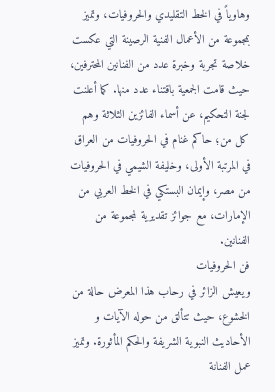وهاوياً في الخط التقليدي والحروفيات، وتميز بمجموعة من الأعمال الفنية الرصينة التي عكست خلاصة تجربة وخبرة عدد من الفنانين المحترفين، حيث قامت الجمعية باقتناء عدد منها. كما أعلنت لجنة التحكيم، عن أسماء الفائزين الثلاثة وهم كل من؛ حاكم غنام في الحروفيات من العراق في المرتبة الأولى، وخليفة الشيمي في الحروفيات من مصر، وإيمان البستكي في الخط العربي من الإمارات، مع جوائز تقديرية لمجموعة من الفنانين.
فن الحروفيات
ويعيش الزائر في رحاب هذا المعرض حالة من الخشوع، حيث تتألق من حوله الآيات و الأحاديث النبوية الشريفة والحكم المأثورة. وتميز عمل الفنانة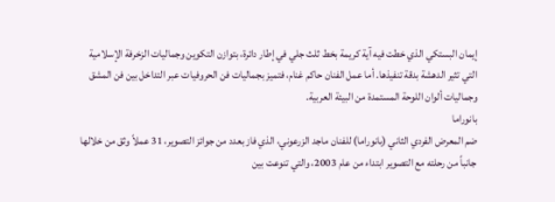إيمان البستكي الذي خطت فيه آية كريمة بخط ثلث جلي في إطار دائرة، بتوازن التكوين وجماليات الزخرفة الإسلامية التي تثير الدهشة بدقة تنفيذها. أما عمل الفنان حاكم غنام، فتميز بجماليات فن الحروفيات عبر التداخل بين فن المشق وجماليات ألوان اللوحة المستمدة من البيئة العربية.
بانوراما
ضم المعرض الفردي الثاني (بانوراما) للفنان ماجد الزرعوني، الذي فاز بعدد من جوائز التصوير، 31 عملاً وثق من خلالها جانباً من رحلته مع التصوير ابتداء من عام 2003، والتي تنوعت بين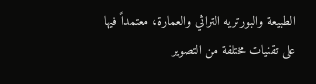الطبيعة والبورتريه التراثي والعمارة، معتمداً فيها على تقنيات مختلفة من التصوير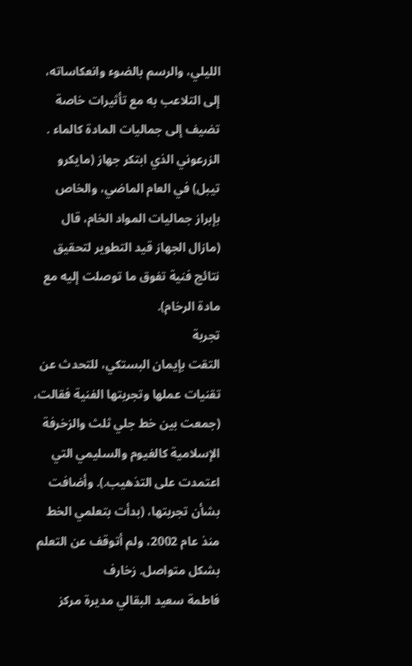الليلي، والرسم بالضوء وانعكاساته، إلى التلاعب به مع تأثيرات خاصة تضيف إلى جماليات المادة كالماء . الزرعوني الذي ابتكر جهاز (مايكرو تيبل) في العام الماضي، والخاص بإبراز جماليات المواد الخام، قال (مازال الجهاز قيد التطوير لتحقيق نتائج فنية تفوق ما توصلت إليه مع مادة الرخام).
تجربة
التقت بإيمان البستكي، للتحدث عن تقنيات عملها وتجربتها الفنية فقالت، (جمعت بين خط جلي ثلث والزخرفة الإسلامية كالغيوم والسليمي التي اعتمدت على التذهيب.). وأضافت بشأن تجربتها، (بدأت بتعلمي الخط منذ عام 2002، ولم أتوقف عن التعلم بشكل متواصل. زخارف
فاطمة سعيد البقالي مديرة مركز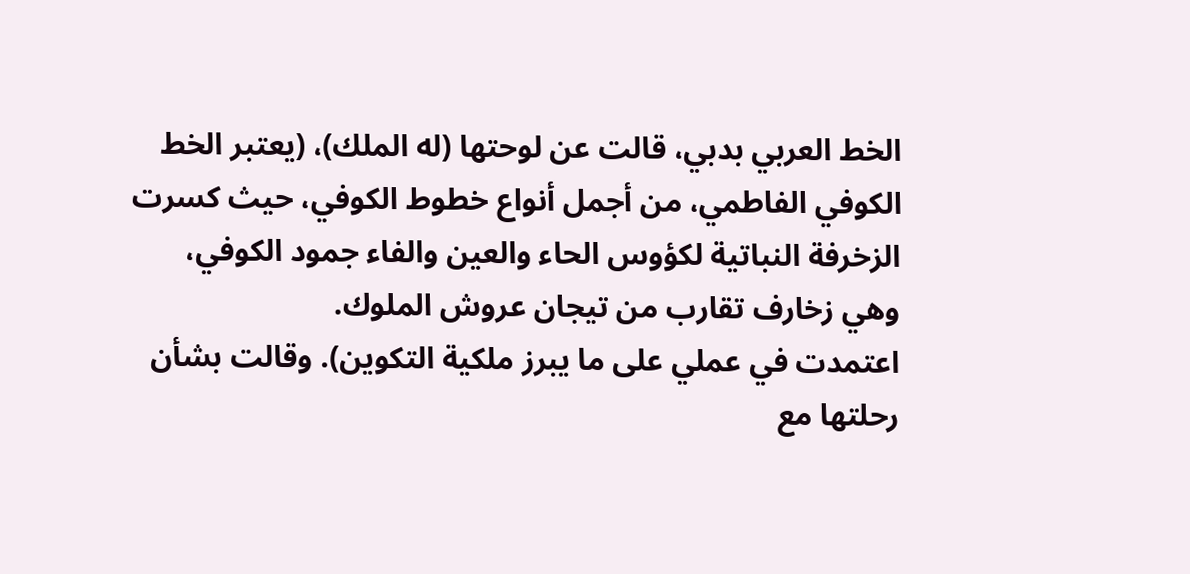الخط العربي بدبي، قالت عن لوحتها (له الملك)، (يعتبر الخط الكوفي الفاطمي، من أجمل أنواع خطوط الكوفي، حيث كسرت الزخرفة النباتية لكؤوس الحاء والعين والفاء جمود الكوفي، وهي زخارف تقارب من تيجان عروش الملوك.
اعتمدت في عملي على ما يبرز ملكية التكوين). وقالت بشأن رحلتها مع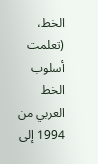الخط، (تعلمت أسلوب الخط العربي من 1994 إلى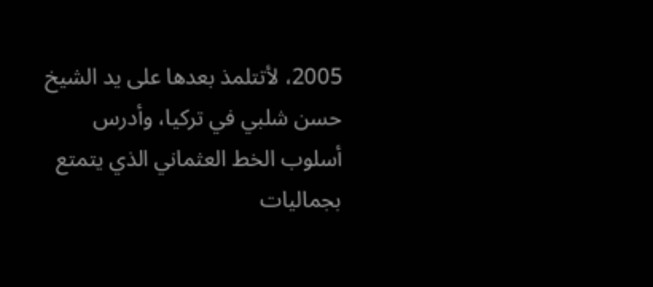2005، لأتتلمذ بعدها على يد الشيخ حسن شلبي في تركيا، وأدرس أسلوب الخط العثماني الذي يتمتع بجماليات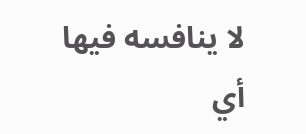لا ينافسه فيها أي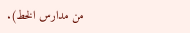من مدارس الخط).